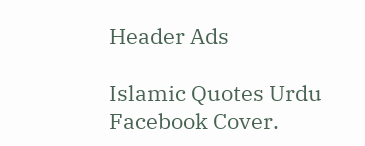Header Ads

Islamic Quotes Urdu Facebook Cover.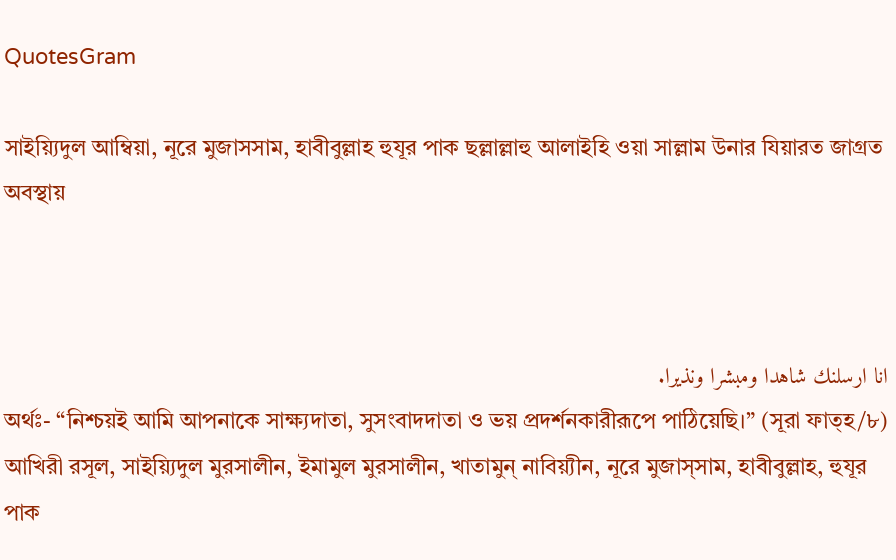QuotesGram

সাইয়্যিদুল আম্বিয়া, নূরে মুজাসসাম, হাবীবুল্লাহ হুযূর পাক ছল্লাল্লাহু আলাইহি ওয়া সাল্লাম উনার যিয়ারত জাগ্রত অবস্থায়



انا ارسلنك شاهدا ومبشرا ونذيرا.
অর্থঃ- “নিশ্চয়ই আমি আপনাকে সাক্ষ্যদাতা, সুসংবাদদাতা ও ভয় প্রদর্শনকারীরূপে পাঠিয়েছি।” (সূরা ফাত্হ/৮)           আখিরী রসূল, সাইয়্যিদুল মুরসালীন, ইমামুল মুরসালীন, খাতামুন্ নাবিয়্যীন, নূরে মুজাস্সাম, হাবীবুল্লাহ, হুযূর পাক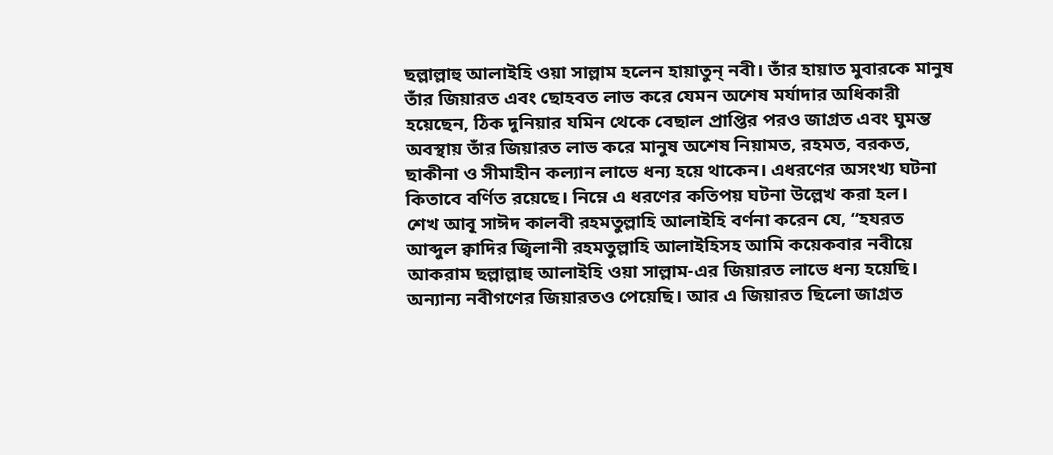ছল্লাল্লাহু আলাইহি ওয়া সাল্লাম হলেন হায়াতুন্ নবী। তাঁর হায়াত মুবারকে মানুষ তাঁর জিয়ারত এবং ছোহবত লাভ করে যেমন অশেষ মর্যাদার অধিকারী হয়েছেন, ঠিক দুনিয়ার যমিন থেকে বেছাল প্রাপ্তির পরও জাগ্রত এবং ঘুমন্ত অবস্থায় তাঁর জিয়ারত লাভ করে মানুষ অশেষ নিয়ামত, রহমত, বরকত, ছাকীনা ও সীমাহীন কল্যান লাভে ধন্য হয়ে থাকেন। এধরণের অসংখ্য ঘটনা কিতাবে বর্ণিত রয়েছে। নিম্নে এ ধরণের কতিপয় ঘটনা উল্লেখ করা হল।
শেখ আবূ সাঈদ কালবী রহমতুল্লাহি আলাইহি বর্ণনা করেন যে, “হযরত আব্দুল ক্বাদির জ্বিলানী রহমতুল্লাহি আলাইহিসহ আমি কয়েকবার নবীয়ে আকরাম ছল্লাল্লাহু আলাইহি ওয়া সাল্লাম-এর জিয়ারত লাভে ধন্য হয়েছি। অন্যান্য নবীগণের জিয়ারতও পেয়েছি। আর এ জিয়ারত ছিলো জাগ্রত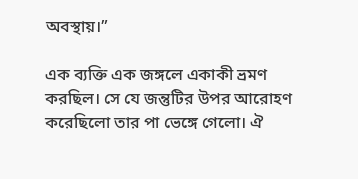অবস্থায়।”

এক ব্যক্তি এক জঙ্গলে একাকী ভ্রমণ করছিল। সে যে জন্তুটির উপর আরোহণ করেছিলো তার পা ভেঙ্গে গেলো। ঐ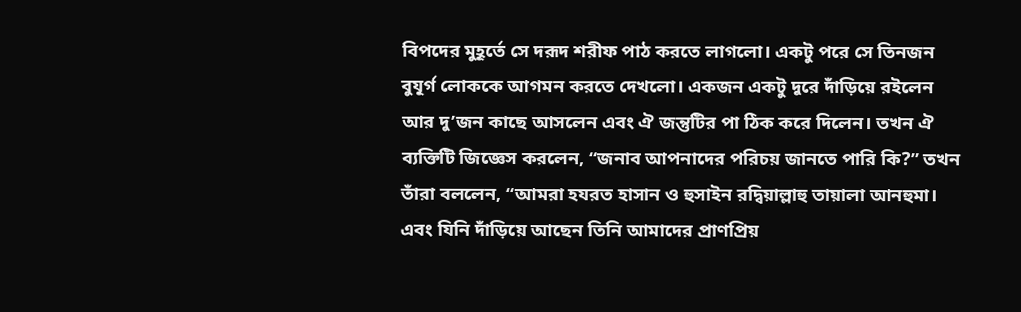বিপদের মুহূর্তে সে দরূদ শরীফ পাঠ করতে লাগলো। একটু পরে সে তিনজন বুযূর্গ লোককে আগমন করতে দেখলো। একজন একটু দূরে দাঁড়িয়ে রইলেন আর দু’জন কাছে আসলেন এবং ঐ জন্তুটির পা ঠিক করে দিলেন। তখন ঐ ব্যক্তিটি জিজ্ঞেস করলেন, “জনাব আপনাদের পরিচয় জানতে পারি কি?” তখন তাঁরা বললেন, “আমরা হযরত হাসান ও হুসাইন রদ্বিয়াল্লাহু তায়ালা আনহুমা। এবং যিনি দাঁড়িয়ে আছেন তিনি আমাদের প্রাণপ্রিয়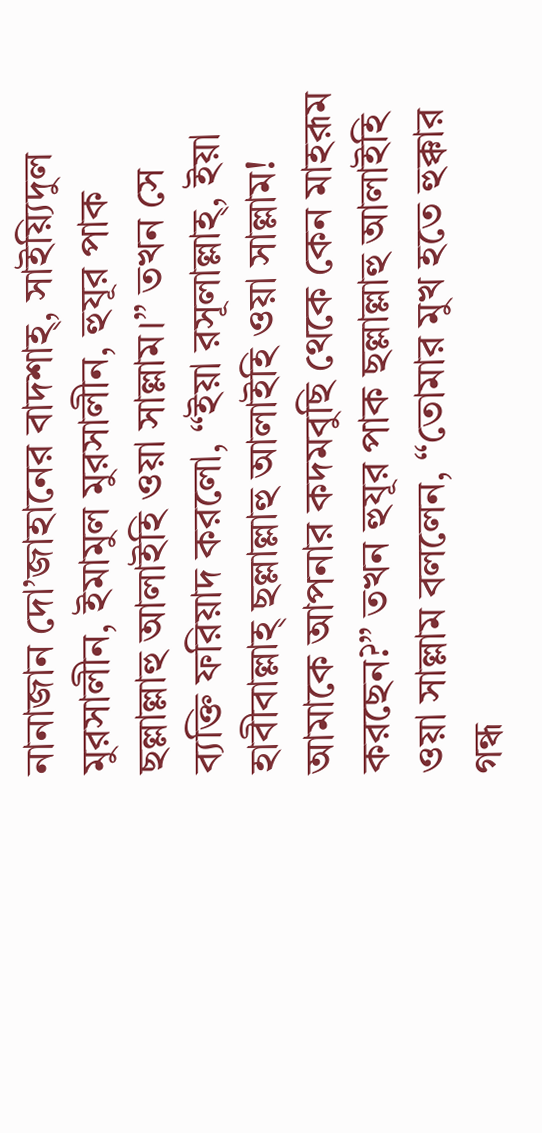নানাজান দো’জাহানের বাদশাহ্, সাইয়্যিদুল মুরসালীন, ইমামুল মুরসালীন, হুযূর পাক ছল্লাল্লাহু আলাইহি ওয়া সাল্লাম।” তখন সে ব্যক্তি ফরিয়াদ করলো, “ইয়া রসূলাল্লাহ্, ইয়া হাবীবাল্লাহ্ ছল্লাল্লাহু আলাইহি ওয়া সাল্লাম! আমাকে আপনার কদমবুছি থেকে কেন মাহরূম করছেন?” তখন হুযূর পাক ছল্লাল্লাহু আলাইহি ওয়া সাল্লাম বললেন, “তোমার মুখ হতে হুক্কার গন্ধ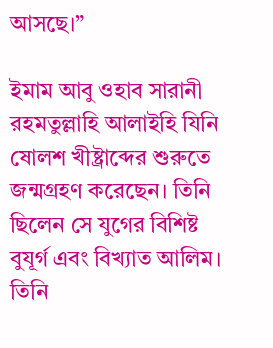আসছে।”

ইমাম আবু ওহাব সারানী রহমতুল্লাহি আলাইহি যিনি ষোলশ খীষ্ট্রাব্দের শুরুতে জন্মগ্রহণ করেছেন। তিনি ছিলেন সে যুগের বিশিষ্ট বুযূর্গ এবং বিখ্যাত আলিম। তিনি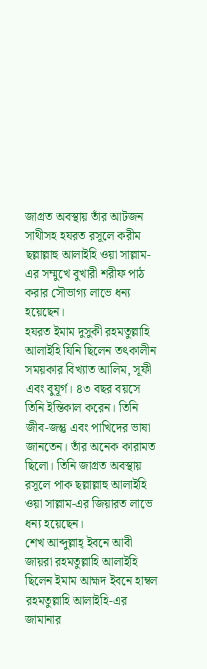জাগ্রত অবস্থায় তাঁর আটজন সাথীসহ হযরত রসূলে করীম ছল্লাল্লাহু আলাইহি ওয়া সাল্লাম-এর সম্মুখে বুখারী শরীফ পাঠ করার সৌভাগ্য লাভে ধন্য হয়েছেন।
হযরত ইমাম দুসুকী রহমতুল্লাহি আলাইহি যিনি ছিলেন তৎকালীন সময়কার বিখ্যাত আলিম, সূফী এবং বুযূর্গ। ৪৩ বছর বয়সে তিনি ইন্তিকাল করেন। তিনি জীব-জন্তু এবং পাখিদের ভাষা জানতেন। তাঁর অনেক কারামত ছিলো। তিনি জাগ্রত অবস্থায় রসূলে পাক ছল্লাল্লাহু আলাইহি ওয়া সাল্লাম-এর জিয়ারত লাভে ধন্য হয়েছেন।
শেখ আব্দুল্লাহ্ ইবনে আবী জায়রা রহমতুল্লাহি আলাইহি ছিলেন ইমাম আহ্মদ ইবনে হাম্বল রহমতুল্লাহি আলাইহি-এর জামানার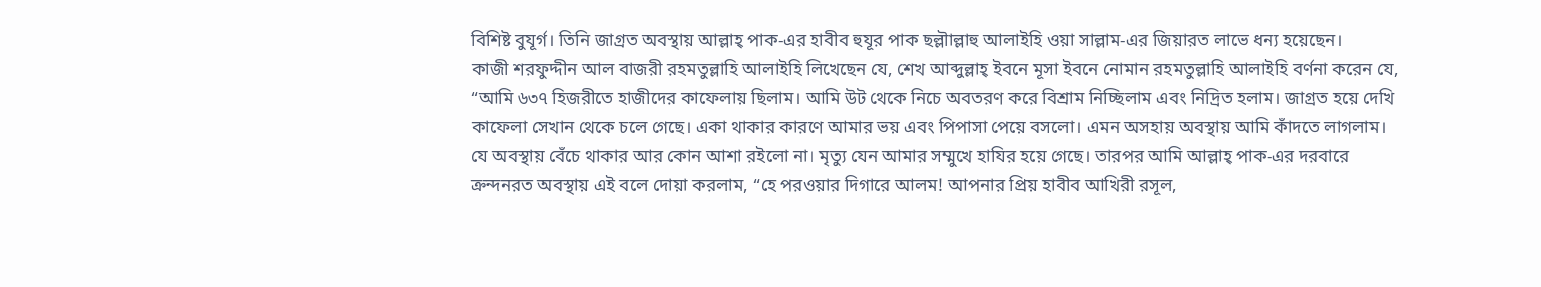বিশিষ্ট বুযূর্গ। তিনি জাগ্রত অবস্থায় আল্লাহ্ পাক-এর হাবীব হুযূর পাক ছল্লৗাল্লাহু আলাইহি ওয়া সাল্লাম-এর জিয়ারত লাভে ধন্য হয়েছেন।
কাজী শরফুদ্দীন আল বাজরী রহমতুল্লাহি আলাইহি লিখেছেন যে, শেখ আব্দুল্লাহ্ ইবনে মূসা ইবনে নোমান রহমতুল্লাহি আলাইহি বর্ণনা করেন যে, “আমি ৬৩৭ হিজরীতে হাজীদের কাফেলায় ছিলাম। আমি উট থেকে নিচে অবতরণ করে বিশ্রাম নিচ্ছিলাম এবং নিদ্রিত হলাম। জাগ্রত হয়ে দেখি কাফেলা সেখান থেকে চলে গেছে। একা থাকার কারণে আমার ভয় এবং পিপাসা পেয়ে বসলো। এমন অসহায় অবস্থায় আমি কাঁদতে লাগলাম। যে অবস্থায় বেঁচে থাকার আর কোন আশা রইলো না। মৃত্যু যেন আমার সম্মুখে হাযির হয়ে গেছে। তারপর আমি আল্লাহ্ পাক-এর দরবারে ক্রন্দনরত অবস্থায় এই বলে দোয়া করলাম, “হে পরওয়ার দিগারে আলম! আপনার প্রিয় হাবীব আখিরী রসূল,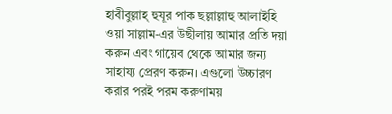হাবীবুল্লাহ্ হুযূর পাক ছল্লাল্লাহু আলাইহি ওয়া সাল্লাম-এর উছীলায় আমার প্রতি দয়া করুন এবং গায়েব থেকে আমার জন্য সাহায্য প্রেরণ করুন। এগুলো উচ্চারণ করার পরই পরম করুণাময়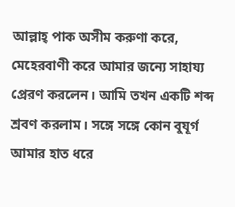আল্লাহ্ পাক অসীম করুণা করে, মেহেরবাণী করে আমার জন্যে সাহায্য প্রেরণ করলেন। আমি তখন একটি শব্দ শ্রবণ করলাম। সঙ্গে সঙ্গে কোন বুযূর্গ আমার হাত ধরে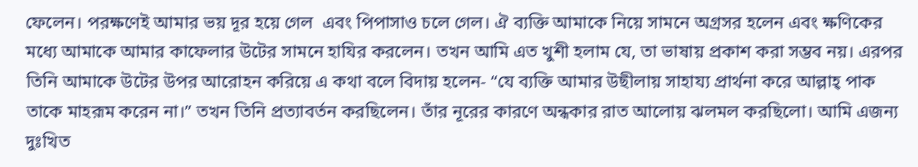ফেলেন। পরক্ষণেই আমার ভয় দূর হয়ে গেল  এবং পিপাসাও চলে গেল। ঐ ব্যক্তি আমাকে নিয়ে সামনে অগ্রসর হলেন এবং ক্ষণিকের মধ্যে আমাকে আমার কাফেলার উটের সামনে হাযির করলেন। তখন আমি এত খুশী হলাম যে, তা ভাষায় প্রকাশ করা সম্ভব নয়। এরপর তিনি আমাকে উটের উপর আরোহন করিয়ে এ কথা বলে বিদায় হলেন- “যে ব্যক্তি আমার উছীলায় সাহায্য প্রার্থনা করে আল্লাহ্ পাক তাকে মাহরূম করেন না।” তখন তিনি প্রত্যাবর্তন করছিলেন। তাঁর নূরের কারণে অন্ধকার রাত আলোয় ঝলমল করছিলো। আমি এজন্য দুঃখিত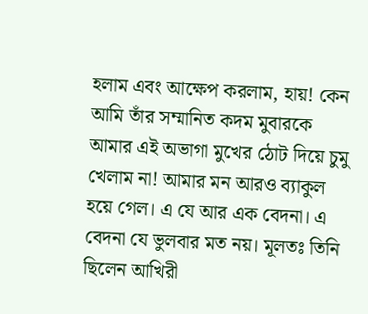হলাম এবং আক্ষেপ করলাম, হায়! কেন আমি তাঁর সম্মানিত কদম মুবারকে আমার এই অভাগা মুখের ঠোট দিয়ে চুমু খেলাম না! আমার মন আরও ব্যাকুল হয়ে গেল। এ যে আর এক বেদনা। এ বেদনা যে ভুলবার মত নয়। মূলতঃ তিনি ছিলেন আখিরী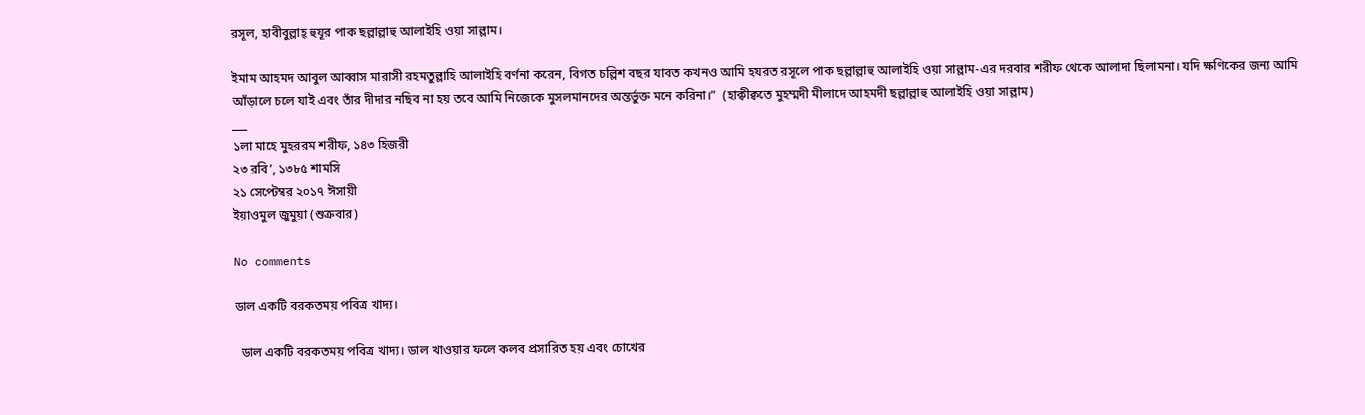রসূল, হাবীবুল্লাহ্ হুযূর পাক ছল্লাল্লাহু আলাইহি ওয়া সাল্লাম।

ইমাম আহমদ আবুল আব্বাস মারাসী রহমতুল্লাহি আলাইহি বর্ণনা করেন, বিগত চল্লিশ বছর যাবত কখনও আমি হযরত রসূলে পাক ছল্লাল্লাহু আলাইহি ওয়া সাল্লাম-এর দরবার শরীফ থেকে আলাদা ছিলামনা। যদি ক্ষণিকের জন্য আমি আঁড়ালে চলে যাই এবং তাঁর দীদার নছিব না হয় তবে আমি নিজেকে মুসলমানদের অন্তর্ভুক্ত মনে করিনা।”  (হাক্বীক্বতে মুহম্মদী মীলাদে আহমদী ছল্লাল্লাহু আলাইহি ওয়া সাল্লাম)
___
১লা মাহে মুহররম শরীফ, ১৪৩ হিজরী
২৩ রবি’, ১৩৮৫ শামসি
২১ সেপ্টেম্বর ২০১৭ ঈসায়ী
ইয়াওমুল জুমুয়া (শুক্রবার)

No comments

ডাল একটি বরকতময় পবিত্র খাদ্য।

  ডাল একটি বরকতময় পবিত্র খাদ্য। ডাল খাওয়ার ফলে কলব প্রসারিত হয় এবং চোখের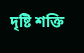দৃষ্টি শক্তি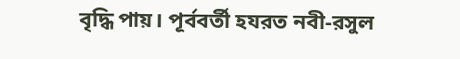বৃদ্ধি পায়। পূর্ববর্তী হযরত নবী-রসুল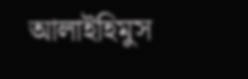আলাইহিমুস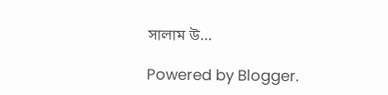সালাম উ...

Powered by Blogger.